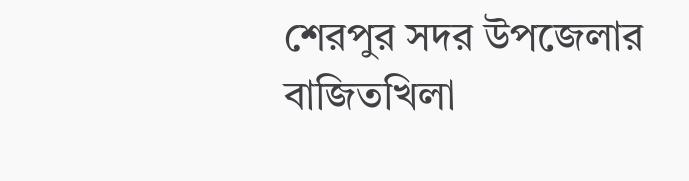শেরপুর সদর উপজেলার বাজিতখিলা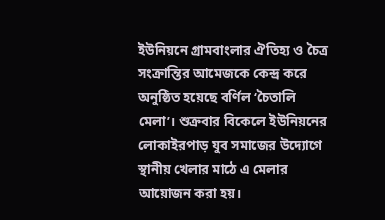ইউনিয়নে গ্রামবাংলার ঐতিহ্য ও চৈত্র সংক্রান্তির আমেজকে কেন্দ্র করে অনুষ্ঠিত হয়েছে বর্ণিল ‘চৈতালি মেলা’। শুক্রবার বিকেলে ইউনিয়নের লোকাইরপাড় যুব সমাজের উদ্যোগে স্থানীয় খেলার মাঠে এ মেলার আয়োজন করা হয়।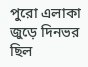পুরো এলাকা জুড়ে দিনভর ছিল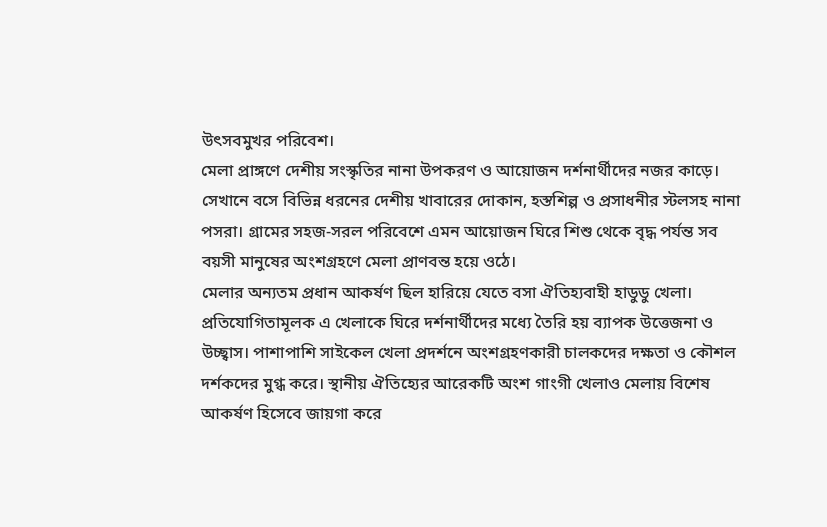উৎসবমুখর পরিবেশ।
মেলা প্রাঙ্গণে দেশীয় সংস্কৃতির নানা উপকরণ ও আয়োজন দর্শনার্থীদের নজর কাড়ে। সেখানে বসে বিভিন্ন ধরনের দেশীয় খাবারের দোকান, হস্তশিল্প ও প্রসাধনীর স্টলসহ নানা পসরা। গ্রামের সহজ-সরল পরিবেশে এমন আয়োজন ঘিরে শিশু থেকে বৃদ্ধ পর্যন্ত সব বয়সী মানুষের অংশগ্রহণে মেলা প্রাণবন্ত হয়ে ওঠে।
মেলার অন্যতম প্রধান আকর্ষণ ছিল হারিয়ে যেতে বসা ঐতিহ্যবাহী হাডুডু খেলা। প্রতিযোগিতামূলক এ খেলাকে ঘিরে দর্শনার্থীদের মধ্যে তৈরি হয় ব্যাপক উত্তেজনা ও উচ্ছ্বাস। পাশাপাশি সাইকেল খেলা প্রদর্শনে অংশগ্রহণকারী চালকদের দক্ষতা ও কৌশল দর্শকদের মুগ্ধ করে। স্থানীয় ঐতিহ্যের আরেকটি অংশ গাংগী খেলাও মেলায় বিশেষ আকর্ষণ হিসেবে জায়গা করে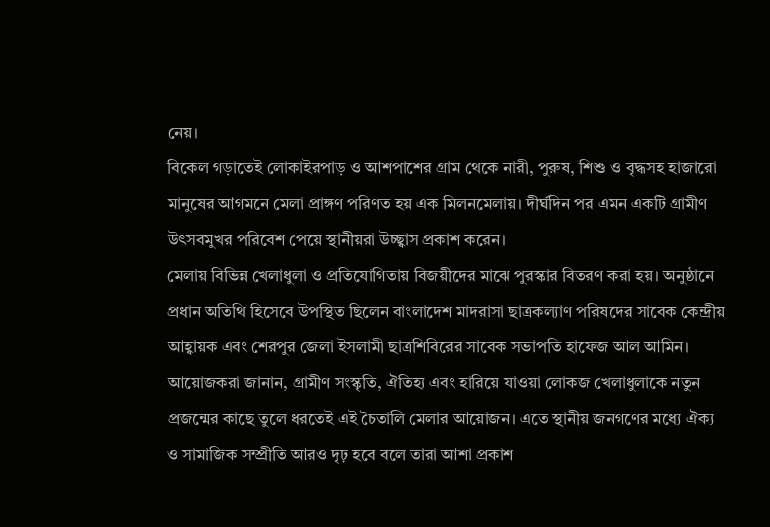নেয়।
বিকেল গড়াতেই লোকাইরপাড় ও আশপাশের গ্রাম থেকে নারী, পুরুষ, শিশু ও বৃদ্ধসহ হাজারো মানুষের আগমনে মেলা প্রাঙ্গণ পরিণত হয় এক মিলনমেলায়। দীর্ঘদিন পর এমন একটি গ্রামীণ উৎসবমুখর পরিবেশ পেয়ে স্থানীয়রা উচ্ছ্বাস প্রকাশ করেন।
মেলায় বিভিন্ন খেলাধুলা ও প্রতিযোগিতায় বিজয়ীদের মাঝে পুরস্কার বিতরণ করা হয়। অনুষ্ঠানে প্রধান অতিথি হিসেবে উপস্থিত ছিলেন বাংলাদেশ মাদরাসা ছাত্রকল্যাণ পরিষদের সাবেক কেন্দ্রীয় আহ্বায়ক এবং শেরপুর জেলা ইসলামী ছাত্রশিবিরের সাবেক সভাপতি হাফেজ আল আমিন।
আয়োজকরা জানান, গ্রামীণ সংস্কৃতি, ঐতিহ্য এবং হারিয়ে যাওয়া লোকজ খেলাধুলাকে নতুন প্রজন্মের কাছে তুলে ধরতেই এই চৈতালি মেলার আয়োজন। এতে স্থানীয় জনগণের মধ্যে ঐক্য ও সামাজিক সম্প্রীতি আরও দৃঢ় হবে বলে তারা আশা প্রকাশ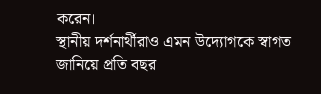করেন।
স্থানীয় দর্শনার্থীরাও এমন উদ্যোগকে স্বাগত জানিয়ে প্রতি বছর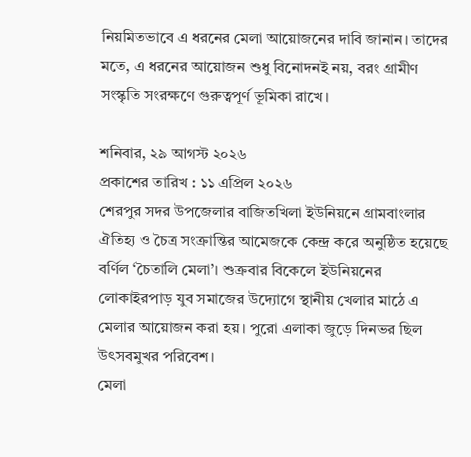নিয়মিতভাবে এ ধরনের মেলা আয়োজনের দাবি জানান। তাদের মতে, এ ধরনের আয়োজন শুধু বিনোদনই নয়, বরং গ্রামীণ সংস্কৃতি সংরক্ষণে গুরুত্বপূর্ণ ভূমিকা রাখে।

শনিবার, ২৯ আগস্ট ২০২৬
প্রকাশের তারিখ : ১১ এপ্রিল ২০২৬
শেরপুর সদর উপজেলার বাজিতখিলা ইউনিয়নে গ্রামবাংলার ঐতিহ্য ও চৈত্র সংক্রান্তির আমেজকে কেন্দ্র করে অনুষ্ঠিত হয়েছে বর্ণিল ‘চৈতালি মেলা’। শুক্রবার বিকেলে ইউনিয়নের লোকাইরপাড় যুব সমাজের উদ্যোগে স্থানীয় খেলার মাঠে এ মেলার আয়োজন করা হয়। পুরো এলাকা জুড়ে দিনভর ছিল উৎসবমুখর পরিবেশ।
মেলা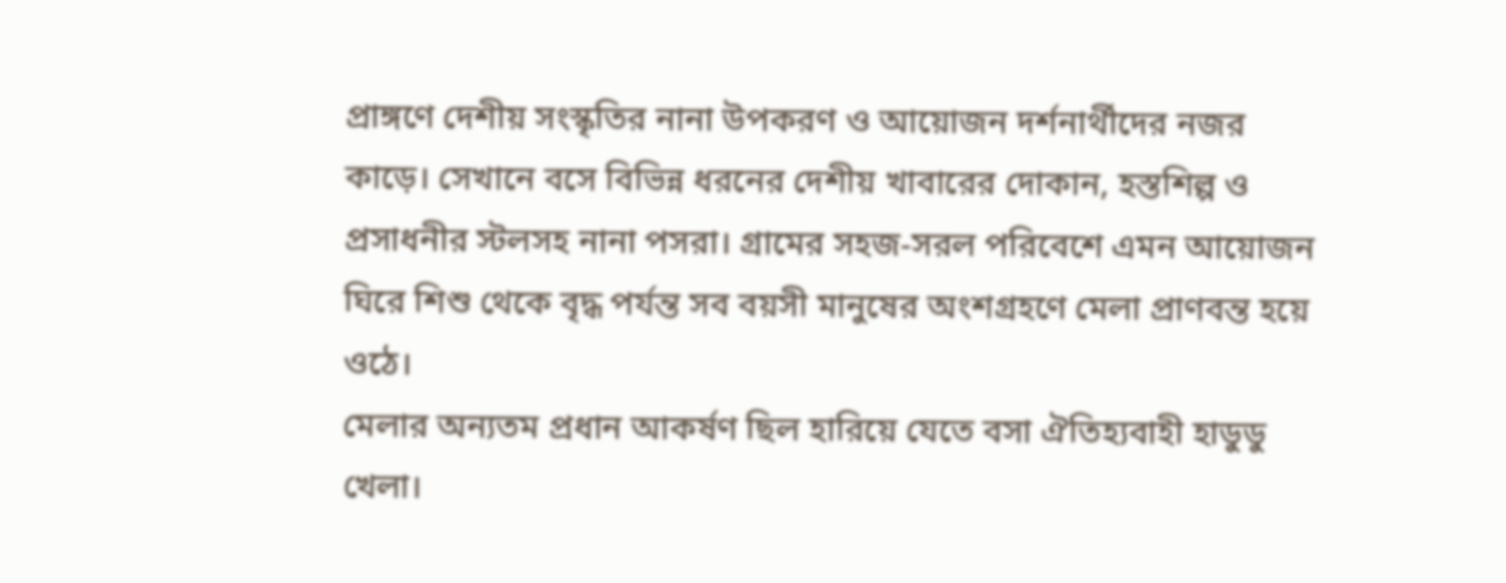প্রাঙ্গণে দেশীয় সংস্কৃতির নানা উপকরণ ও আয়োজন দর্শনার্থীদের নজর কাড়ে। সেখানে বসে বিভিন্ন ধরনের দেশীয় খাবারের দোকান, হস্তশিল্প ও প্রসাধনীর স্টলসহ নানা পসরা। গ্রামের সহজ-সরল পরিবেশে এমন আয়োজন ঘিরে শিশু থেকে বৃদ্ধ পর্যন্ত সব বয়সী মানুষের অংশগ্রহণে মেলা প্রাণবন্ত হয়ে ওঠে।
মেলার অন্যতম প্রধান আকর্ষণ ছিল হারিয়ে যেতে বসা ঐতিহ্যবাহী হাডুডু খেলা।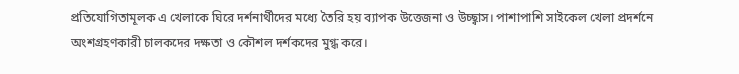প্রতিযোগিতামূলক এ খেলাকে ঘিরে দর্শনার্থীদের মধ্যে তৈরি হয় ব্যাপক উত্তেজনা ও উচ্ছ্বাস। পাশাপাশি সাইকেল খেলা প্রদর্শনে অংশগ্রহণকারী চালকদের দক্ষতা ও কৌশল দর্শকদের মুগ্ধ করে।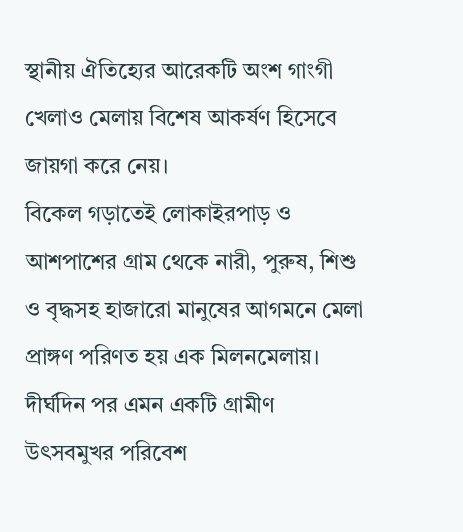স্থানীয় ঐতিহ্যের আরেকটি অংশ গাংগী খেলাও মেলায় বিশেষ আকর্ষণ হিসেবে জায়গা করে নেয়।
বিকেল গড়াতেই লোকাইরপাড় ও আশপাশের গ্রাম থেকে নারী, পুরুষ, শিশু ও বৃদ্ধসহ হাজারো মানুষের আগমনে মেলা প্রাঙ্গণ পরিণত হয় এক মিলনমেলায়। দীর্ঘদিন পর এমন একটি গ্রামীণ উৎসবমুখর পরিবেশ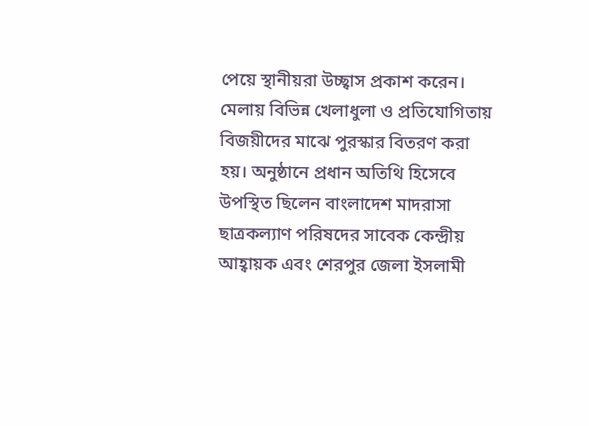পেয়ে স্থানীয়রা উচ্ছ্বাস প্রকাশ করেন।
মেলায় বিভিন্ন খেলাধুলা ও প্রতিযোগিতায় বিজয়ীদের মাঝে পুরস্কার বিতরণ করা হয়। অনুষ্ঠানে প্রধান অতিথি হিসেবে উপস্থিত ছিলেন বাংলাদেশ মাদরাসা ছাত্রকল্যাণ পরিষদের সাবেক কেন্দ্রীয় আহ্বায়ক এবং শেরপুর জেলা ইসলামী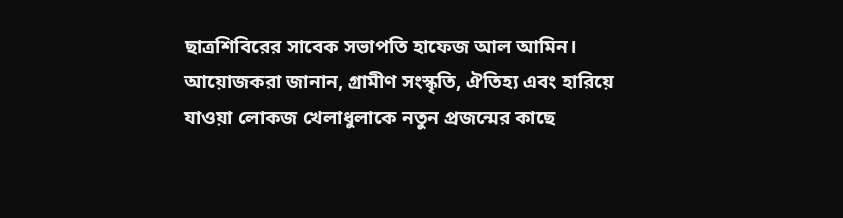ছাত্রশিবিরের সাবেক সভাপতি হাফেজ আল আমিন।
আয়োজকরা জানান, গ্রামীণ সংস্কৃতি, ঐতিহ্য এবং হারিয়ে যাওয়া লোকজ খেলাধুলাকে নতুন প্রজন্মের কাছে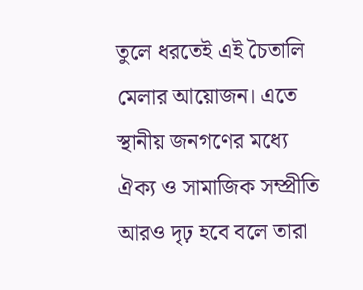তুলে ধরতেই এই চৈতালি মেলার আয়োজন। এতে স্থানীয় জনগণের মধ্যে ঐক্য ও সামাজিক সম্প্রীতি আরও দৃঢ় হবে বলে তারা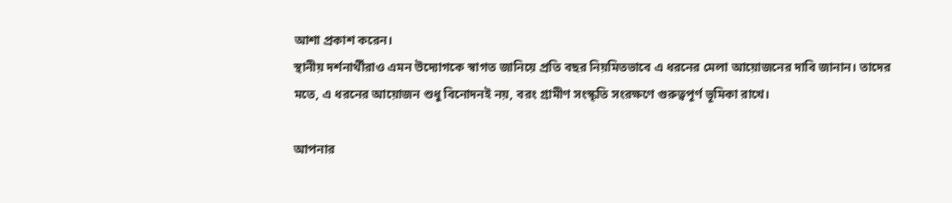আশা প্রকাশ করেন।
স্থানীয় দর্শনার্থীরাও এমন উদ্যোগকে স্বাগত জানিয়ে প্রতি বছর নিয়মিতভাবে এ ধরনের মেলা আয়োজনের দাবি জানান। তাদের মতে, এ ধরনের আয়োজন শুধু বিনোদনই নয়, বরং গ্রামীণ সংস্কৃতি সংরক্ষণে গুরুত্বপূর্ণ ভূমিকা রাখে।

আপনার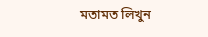মতামত লিখুন